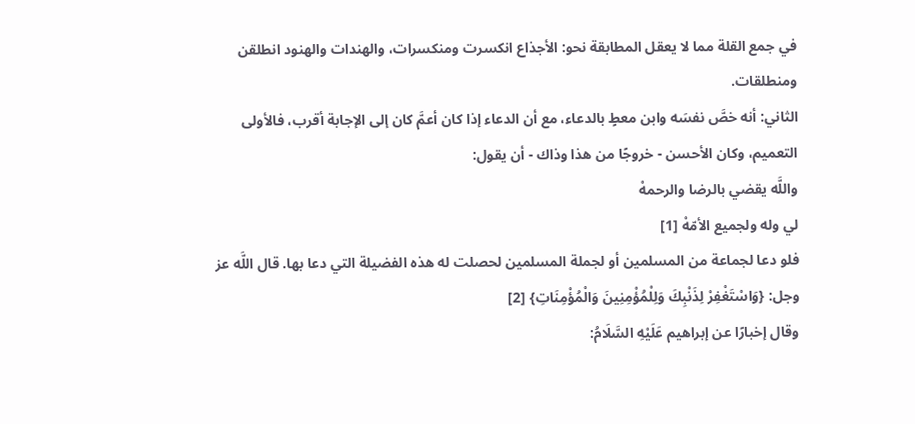في جمع القلة مما لا يعقل المطابقة نحو: الأجذاع انكسرت ومنكسرات، والهندات والهنود انطلقن ومنطلقات.
الثاني: أنه خصَّ نفسَه وابن معطٍ بالدعاء، مع أن الدعاء إذا كان أعمَّ كان إلى الإجابة أقرب، فالأولى التعميم، وكان الأحسن - خروجًا من هذا وذاك - أن يقول:
واللَّه يقضي بالرضا والرحمهْ
لي وله ولجميع الأمّهْ [1]
فلو دعا لجماعة من المسلمين أو لجملة المسلمين لحصلت له هذه الفضيلة التي دعا بها. قال اللَّه عز وجل: {وَاسْتَغْفِرْ لِذَنْبِكَ وَلِلْمُؤْمِنِينَ وَالْمُؤْمِنَاتِ} [2]
وقال إخبارًا عن إبراهيم عَلَيْهِ السَّلَامُ: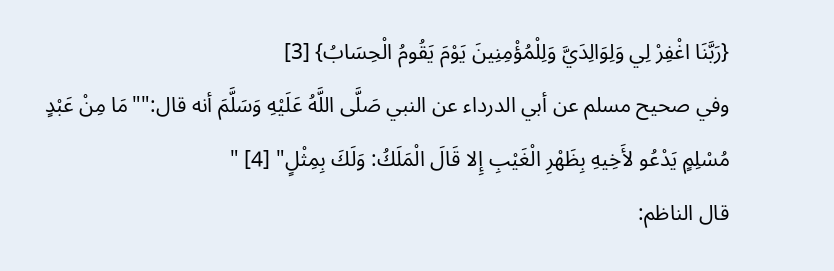{رَبَّنَا اغْفِرْ لِي وَلِوَالِدَيَّ وَلِلْمُؤْمِنِينَ يَوْمَ يَقُومُ الْحِسَابُ} [3]
وفي صحيح مسلم عن أبي الدرداء عن النبي صَلَّى اللَّهُ عَلَيْهِ وَسَلَّمَ أنه قال:""مَا مِنْ عَبْدٍ مُسْلِمٍ يَدْعُو لأَخِيهِ بِظَهْرِ الْغَيْبِ إِلا قَالَ الْمَلَكُ: وَلَكَ بِمِثْلٍ" [4] "
قال الناظم: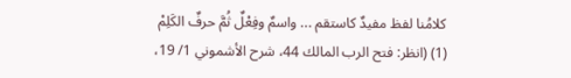كلامُنا لفظ مفيدٌ كاستقم ... واسمٌ وفِعْلٌ ثُمَّ حرفٌ الكَلِمْ
(1) (انظر: فتح الرب المالك 44، شرح الأشموني 1/ 19،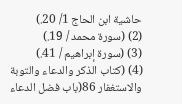حاشية ابن الحاج 1/ 20.)
(2) (سورة محمد / 19.)
(3) (سورة إبراهيم / 41.)
(4) (كتاب الذكر والدعاء والتوبة والاستغفار 86(باب فضل الدعاء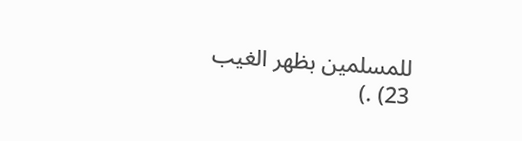للمسلمين بظهر الغيب 23) .)